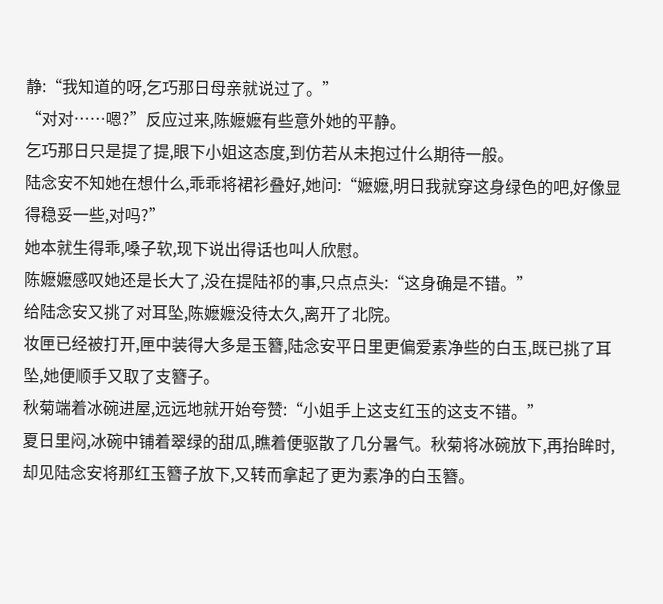静:“我知道的呀,乞巧那日母亲就说过了。”
“对对……嗯?”反应过来,陈嬷嬷有些意外她的平静。
乞巧那日只是提了提,眼下小姐这态度,到仿若从未抱过什么期待一般。
陆念安不知她在想什么,乖乖将裙衫叠好,她问:“嬷嬷,明日我就穿这身绿色的吧,好像显得稳妥一些,对吗?”
她本就生得乖,嗓子软,现下说出得话也叫人欣慰。
陈嬷嬷感叹她还是长大了,没在提陆祁的事,只点点头:“这身确是不错。”
给陆念安又挑了对耳坠,陈嬷嬷没待太久,离开了北院。
妆匣已经被打开,匣中装得大多是玉簪,陆念安平日里更偏爱素净些的白玉,既已挑了耳坠,她便顺手又取了支簪子。
秋菊端着冰碗进屋,远远地就开始夸赞:“小姐手上这支红玉的这支不错。”
夏日里闷,冰碗中铺着翠绿的甜瓜,瞧着便驱散了几分暑气。秋菊将冰碗放下,再抬眸时,却见陆念安将那红玉簪子放下,又转而拿起了更为素净的白玉簪。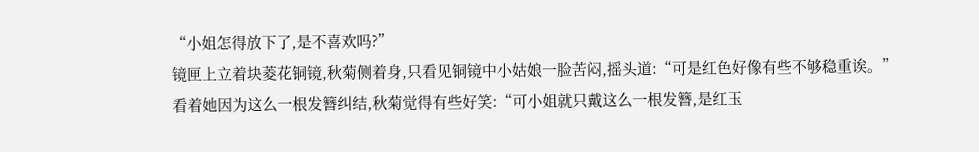“小姐怎得放下了,是不喜欢吗?”
镜匣上立着块菱花铜镜,秋菊侧着身,只看见铜镜中小姑娘一脸苦闷,摇头道:“可是红色好像有些不够稳重诶。”
看着她因为这么一根发簪纠结,秋菊觉得有些好笑:“可小姐就只戴这么一根发簪,是红玉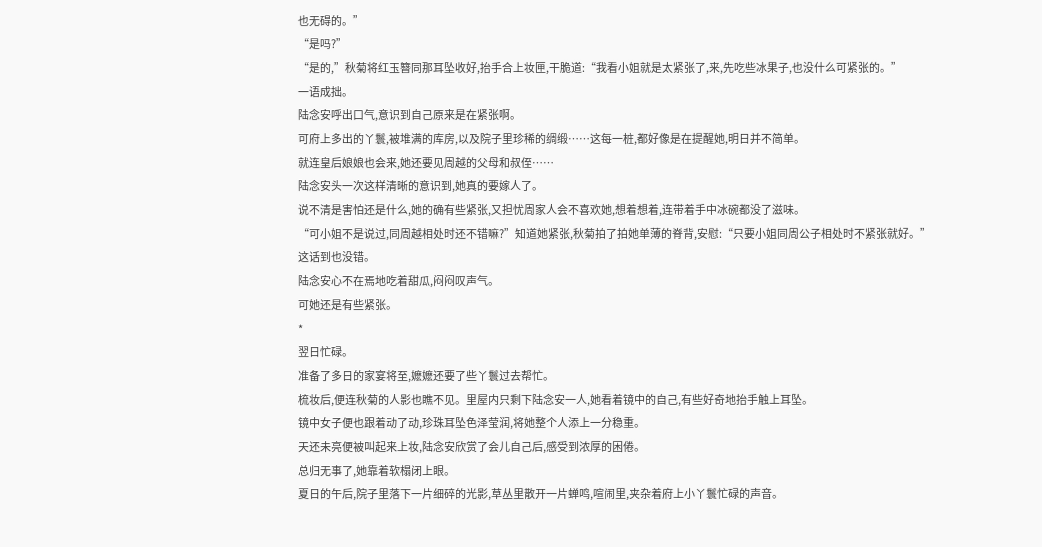也无碍的。”
“是吗?”
“是的,”秋菊将红玉簪同那耳坠收好,抬手合上妆匣,干脆道:“我看小姐就是太紧张了,来,先吃些冰果子,也没什么可紧张的。”
一语成拙。
陆念安呼出口气,意识到自己原来是在紧张啊。
可府上多出的丫鬟,被堆满的库房,以及院子里珍稀的绸缎……这每一桩,都好像是在提醒她,明日并不简单。
就连皇后娘娘也会来,她还要见周越的父母和叔侄……
陆念安头一次这样清晰的意识到,她真的要嫁人了。
说不清是害怕还是什么,她的确有些紧张,又担忧周家人会不喜欢她,想着想着,连带着手中冰碗都没了滋味。
“可小姐不是说过,同周越相处时还不错嘛?”知道她紧张,秋菊拍了拍她单薄的脊背,安慰:“只要小姐同周公子相处时不紧张就好。”
这话到也没错。
陆念安心不在焉地吃着甜瓜,闷闷叹声气。
可她还是有些紧张。
*
翌日忙碌。
准备了多日的家宴将至,嬷嬷还要了些丫鬟过去帮忙。
梳妆后,便连秋菊的人影也瞧不见。里屋内只剩下陆念安一人,她看着镜中的自己,有些好奇地抬手触上耳坠。
镜中女子便也跟着动了动,珍珠耳坠色泽莹润,将她整个人添上一分稳重。
天还未亮便被叫起来上妆,陆念安欣赏了会儿自己后,感受到浓厚的困倦。
总归无事了,她靠着软榻闭上眼。
夏日的午后,院子里落下一片细碎的光影,草丛里散开一片蝉鸣,喧闹里,夹杂着府上小丫鬟忙碌的声音。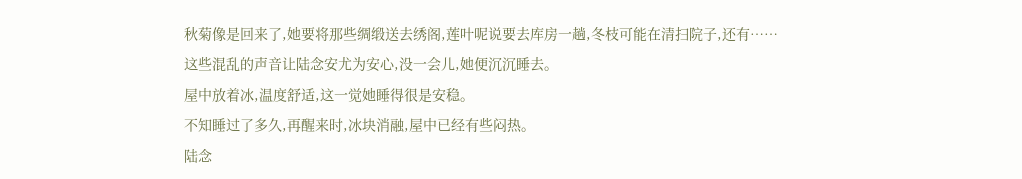秋菊像是回来了,她要将那些绸缎送去绣阁,莲叶呢说要去库房一趟,冬枝可能在清扫院子,还有……
这些混乱的声音让陆念安尤为安心,没一会儿,她便沉沉睡去。
屋中放着冰,温度舒适,这一觉她睡得很是安稳。
不知睡过了多久,再醒来时,冰块消融,屋中已经有些闷热。
陆念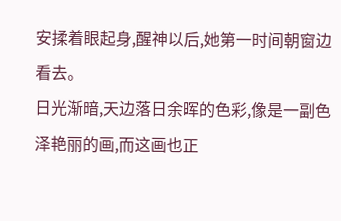安揉着眼起身,醒神以后,她第一时间朝窗边看去。
日光渐暗,天边落日余晖的色彩,像是一副色泽艳丽的画,而这画也正